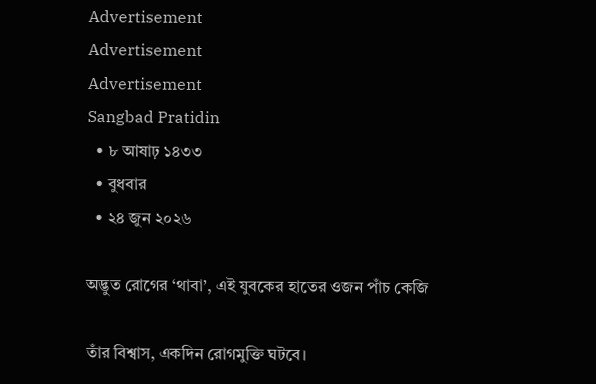Advertisement
Advertisement
Advertisement
Sangbad Pratidin
  • ৮ আষাঢ় ১৪৩৩
  • বুধবার
  • ২৪ জুন ২০২৬

অদ্ভুত রোগের ‘থাবা’, এই যুবকের হাতের ওজন পাঁচ কেজি

তাঁর বিশ্বাস, একদিন রোগমুক্তি ঘটবে।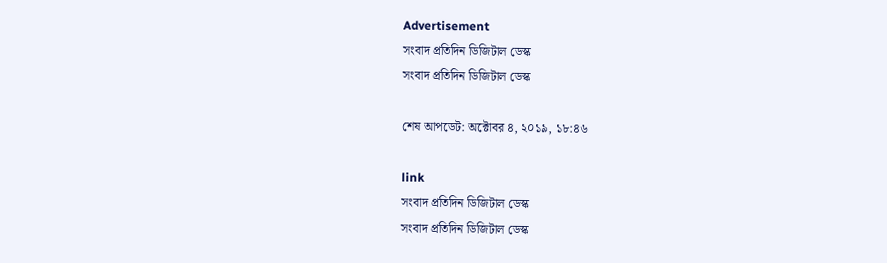Advertisement
সংবাদ প্রতিদিন ডিজিটাল ডেস্ক
সংবাদ প্রতিদিন ডিজিটাল ডেস্ক

শেষ আপডেট: অক্টোবর ৪, ২০১৯, ১৮:৪৬

link
সংবাদ প্রতিদিন ডিজিটাল ডেস্ক
সংবাদ প্রতিদিন ডিজিটাল ডেস্ক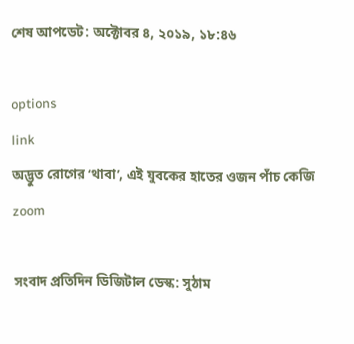শেষ আপডেট: অক্টোবর ৪, ২০১৯, ১৮:৪৬

options
link
অদ্ভুত রোগের ‘থাবা’, এই যুবকের হাতের ওজন পাঁচ কেজি zoom

সংবাদ প্রতিদিন ডিজিটাল ডেস্ক: সুঠাম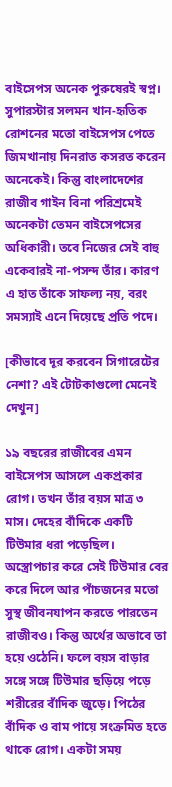বাইসেপস অনেক পুরুষেরই স্বপ্ন। সুপারস্টার সলমন খান-হৃতিক রোশনের মতো বাইসেপস পেতে জিমখানায় দিনরাত কসরত করেন অনেকেই। কিন্তু বাংলাদেশের রাজীব গাইন বিনা পরিশ্রমেই অনেকটা তেমন বাইসেপসের অধিকারী। তবে নিজের সেই বাহু একেবারই না-পসন্দ তাঁর। কারণ এ হাত তাঁকে সাফল্য নয়, বরং সমস্যাই এনে দিয়েছে প্রতি পদে।

[কীভাবে দূর করবেন সিগারেটের নেশা? এই টোটকাগুলো মেনেই দেখুন]

১৯ বছরের রাজীবের এমন বাইসেপস আসলে একপ্রকার রোগ। তখন তাঁর বয়স মাত্র ৩ মাস। দেহের বাঁদিকে একটি টিউমার ধরা পড়েছিল। অস্ত্রোপচার করে সেই টিউমার বের করে দিলে আর পাঁচজনের মতো সুস্থ জীবনযাপন করতে পারতেন রাজীবও। কিন্তু অর্থের অভাবে তা হয়ে ওঠেনি। ফলে বয়স বাড়ার সঙ্গে সঙ্গে টিউমার ছড়িয়ে পড়ে শরীরের বাঁদিক জুড়ে। পিঠের বাঁদিক ও বাম পায়ে সংক্রমিত হতে থাকে রোগ। একটা সময়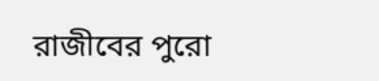রাজীবের পুরো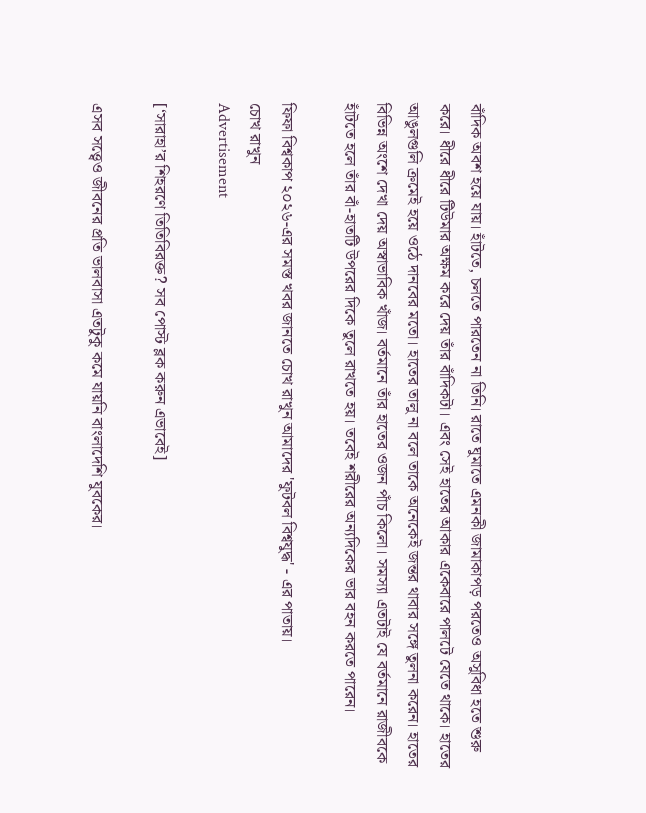বাঁদিক অবশ হয়ে যায়। হাঁটতে, চলতে পারতেন না তিনি। রাতে ঘুমাতে এমনকী জামাকাপড় পরতেও অসুবিধা হতে শুরু করে। ধীরে ধীরে টিউমার অক্ষম করে দেয় তাঁর বাঁদিকটা। এবং সেই হাতের আকার একেবারে পালটে যেতে থাকে। হাতের আঙুলগুলি ক্রমেই হয়ে ওঠে দানবের মতো। হাতের তালু না বলে তাকে অনেকেই জন্তর থাবার সঙ্গে তুলনা করেন। হাতের বিভিন্ন অংশে দেখা দেয় অস্বাভাবিক খাঁজ। বর্তমানে তাঁর হাতের ওজন পাঁচ কিলো। সমস্যা এতটাই যে বর্তমানে রাজীবকে হাঁটতে হলে তাঁর বাঁ-হাতটি উপরের দিকে তুলে রাখতে হয়। তবেই শরীরের অন্যদিকের ভার বহন করতে পারেন।

ফিফা বিশ্বকাপ ২০২৬-এর সমস্ত খবর জানতে চোখ রাখুন আমাদের 'ফুটবল বিশ্বযুদ্ধ' - এর পাতায়।
চোখ রাখুন
Advertisement

[‘সারাহা’র শিহরণে তিতিবিরক্ত? সব পোস্ট ব্লক করুন এভাবেই]

এসব সত্ত্বেও জীবনের প্রতি ভালবাসা এতটুকু কমে যায়নি বাংলাদেশি যুবকের।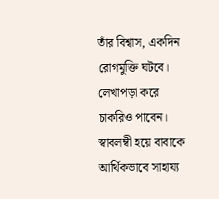তাঁর বিশ্বাস, একদিন রোগমুক্তি ঘটবে। লেখাপড়া করে চাকরিও পাবেন। স্বাবলম্বী হয়ে বাবাকে আর্থিকভাবে সাহায্য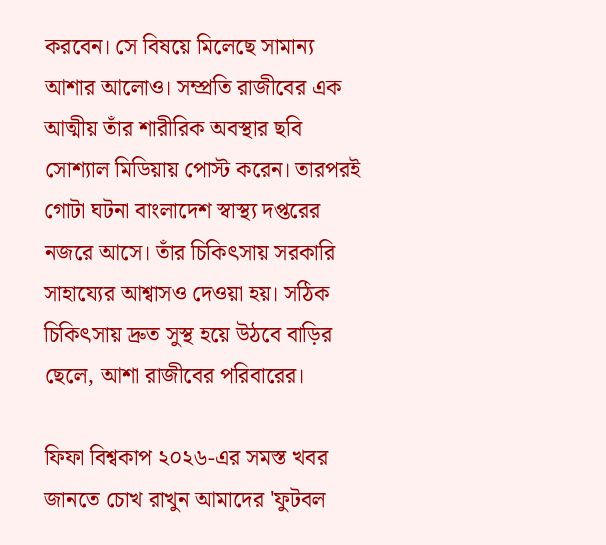করবেন। সে বিষয়ে মিলেছে সামান্য আশার আলোও। সম্প্রতি রাজীবের এক আত্মীয় তাঁর শারীরিক অবস্থার ছবি সোশ্যাল মিডিয়ায় পোস্ট করেন। তারপরই গোটা ঘটনা বাংলাদেশ স্বাস্থ্য দপ্তরের নজরে আসে। তাঁর চিকিৎসায় সরকারি সাহায্যের আশ্বাসও দেওয়া হয়। সঠিক চিকিৎসায় দ্রুত সুস্থ হয়ে উঠবে বাড়ির ছেলে, আশা রাজীবের পরিবারের।

ফিফা বিশ্বকাপ ২০২৬-এর সমস্ত খবর জানতে চোখ রাখুন আমাদের 'ফুটবল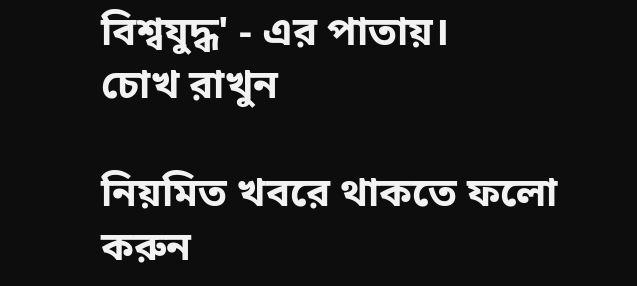বিশ্বযুদ্ধ' - এর পাতায়।
চোখ রাখুন

নিয়মিত খবরে থাকতে ফলো করুন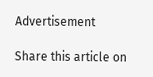Advertisement

Share this article on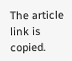The article link is copied.